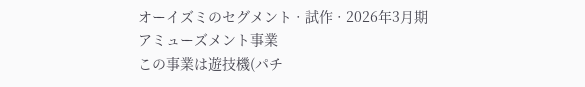オーイズミのセグメント · 試作 · 2026年3月期
アミューズメント事業
この事業は遊技機(パチ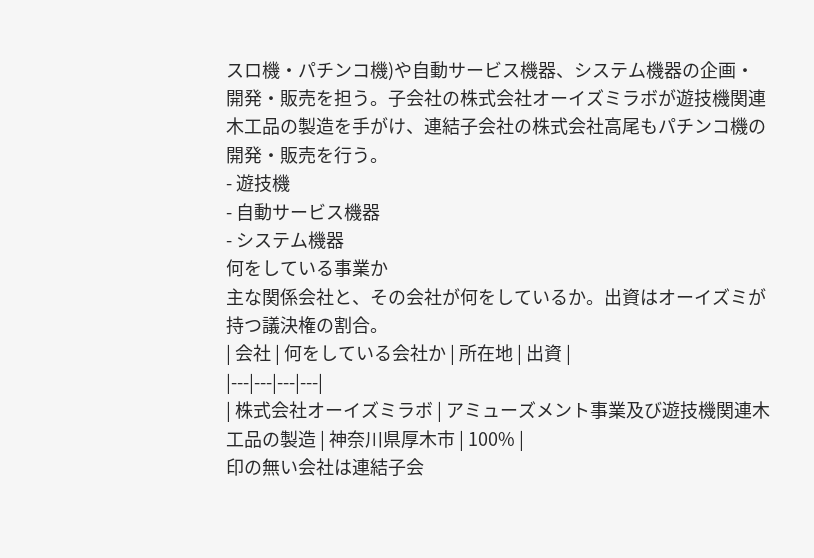スロ機・パチンコ機)や自動サービス機器、システム機器の企画・開発・販売を担う。子会社の株式会社オーイズミラボが遊技機関連木工品の製造を手がけ、連結子会社の株式会社高尾もパチンコ機の開発・販売を行う。
- 遊技機
- 自動サービス機器
- システム機器
何をしている事業か
主な関係会社と、その会社が何をしているか。出資はオーイズミが持つ議決権の割合。
| 会社 | 何をしている会社か | 所在地 | 出資 |
|---|---|---|---|
| 株式会社オーイズミラボ | アミューズメント事業及び遊技機関連木工品の製造 | 神奈川県厚木市 | 100% |
印の無い会社は連結子会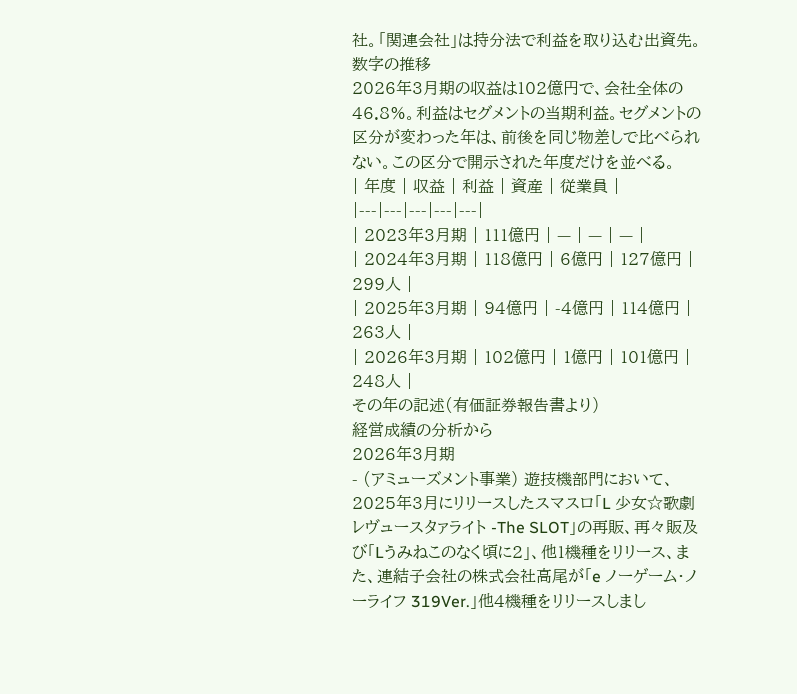社。「関連会社」は持分法で利益を取り込む出資先。
数字の推移
2026年3月期の収益は102億円で、会社全体の46.8%。利益はセグメントの当期利益。セグメントの区分が変わった年は、前後を同じ物差しで比べられない。この区分で開示された年度だけを並べる。
| 年度 | 収益 | 利益 | 資産 | 従業員 |
|---|---|---|---|---|
| 2023年3月期 | 111億円 | — | — | — |
| 2024年3月期 | 118億円 | 6億円 | 127億円 | 299人 |
| 2025年3月期 | 94億円 | -4億円 | 114億円 | 263人 |
| 2026年3月期 | 102億円 | 1億円 | 101億円 | 248人 |
その年の記述(有価証券報告書より)
経営成績の分析から
2026年3月期
- (アミューズメント事業) 遊技機部門において、2025年3月にリリースしたスマスロ「L 少女☆歌劇 レヴュースタァライト -The SLOT」の再販、再々販及び「Lうみねこのなく頃に2」、他1機種をリリース、また、連結子会社の株式会社高尾が「e ノーゲーム・ノーライフ 319Ver.」他4機種をリリースしまし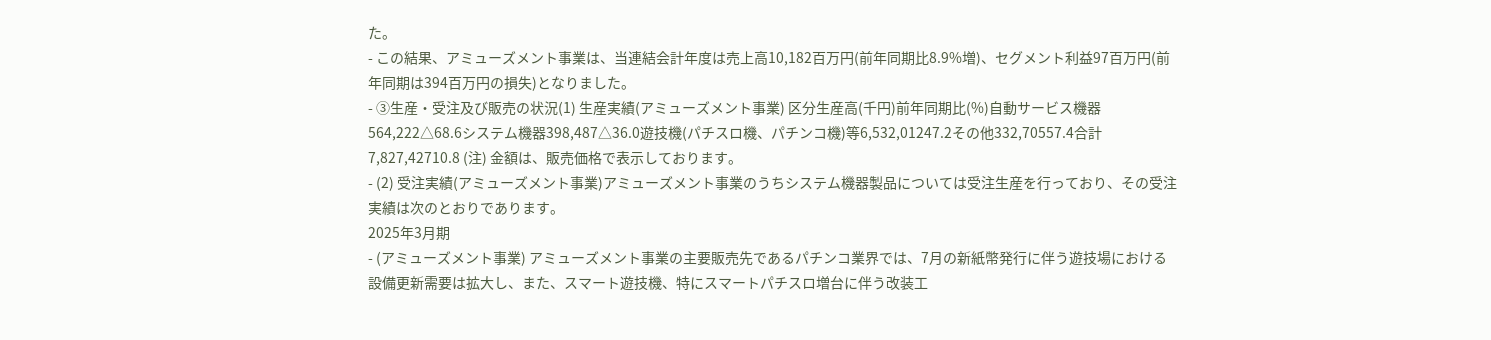た。
- この結果、アミューズメント事業は、当連結会計年度は売上高10,182百万円(前年同期比8.9%増)、セグメント利益97百万円(前年同期は394百万円の損失)となりました。
- ③生産・受注及び販売の状況(1) 生産実績(アミューズメント事業) 区分生産高(千円)前年同期比(%)自動サービス機器564,222△68.6システム機器398,487△36.0遊技機(パチスロ機、パチンコ機)等6,532,01247.2その他332,70557.4合計7,827,42710.8 (注) 金額は、販売価格で表示しております。
- (2) 受注実績(アミューズメント事業)アミューズメント事業のうちシステム機器製品については受注生産を行っており、その受注実績は次のとおりであります。
2025年3月期
- (アミューズメント事業) アミューズメント事業の主要販売先であるパチンコ業界では、7月の新紙幣発行に伴う遊技場における設備更新需要は拡大し、また、スマート遊技機、特にスマートパチスロ増台に伴う改装工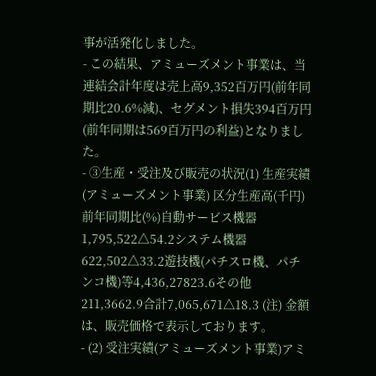事が活発化しました。
- この結果、アミューズメント事業は、当連結会計年度は売上高9,352百万円(前年同期比20.6%減)、セグメント損失394百万円(前年同期は569百万円の利益)となりました。
- ③生産・受注及び販売の状況(1) 生産実績(アミューズメント事業) 区分生産高(千円)前年同期比(%)自動サービス機器1,795,522△54.2システム機器622,502△33.2遊技機(パチスロ機、パチンコ機)等4,436,27823.6その他211,3662.9合計7,065,671△18.3 (注) 金額は、販売価格で表示しております。
- (2) 受注実績(アミューズメント事業)アミ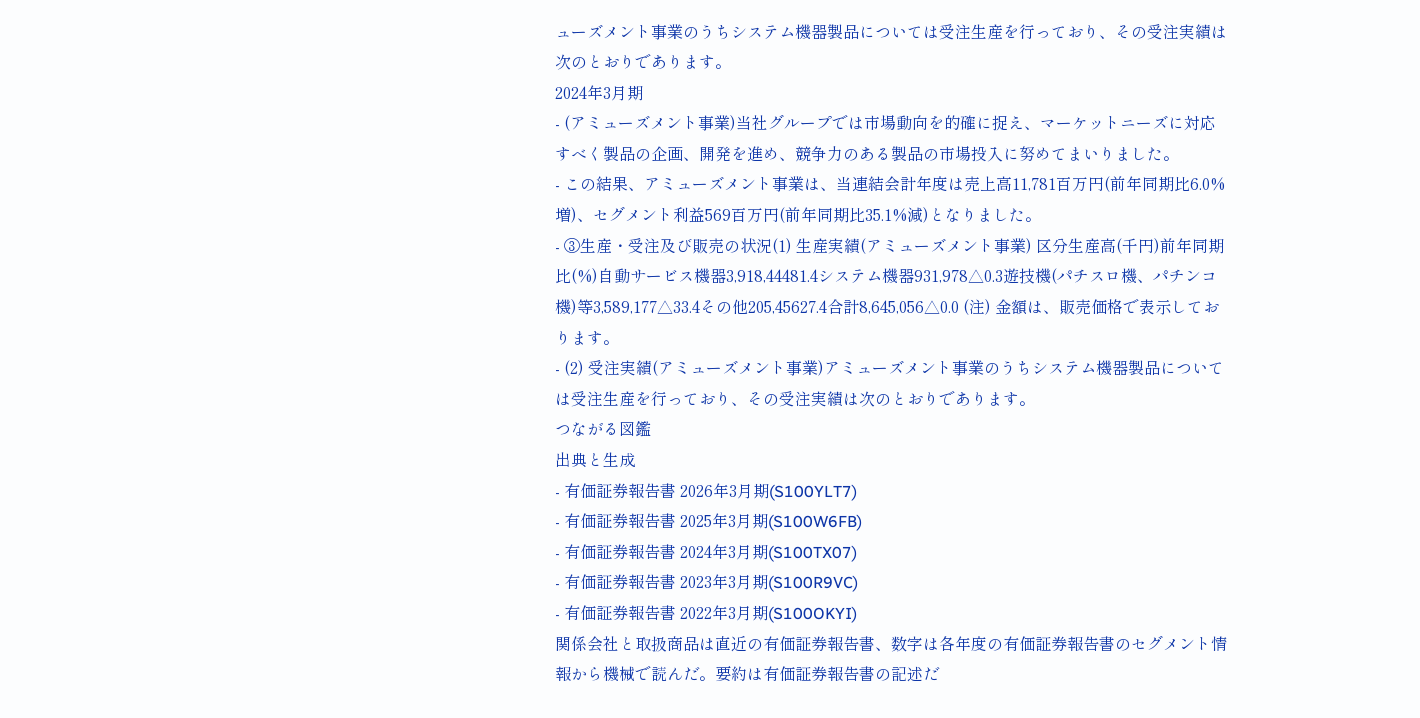ューズメント事業のうちシステム機器製品については受注生産を行っており、その受注実績は次のとおりであります。
2024年3月期
- (アミューズメント事業)当社グループでは市場動向を的確に捉え、マーケットニーズに対応すべく製品の企画、開発を進め、競争力のある製品の市場投入に努めてまいりました。
- この結果、アミューズメント事業は、当連結会計年度は売上高11,781百万円(前年同期比6.0%増)、セグメント利益569百万円(前年同期比35.1%減)となりました。
- ③生産・受注及び販売の状況(1) 生産実績(アミューズメント事業) 区分生産高(千円)前年同期比(%)自動サービス機器3,918,44481.4システム機器931,978△0.3遊技機(パチスロ機、パチンコ機)等3,589,177△33.4その他205,45627.4合計8,645,056△0.0 (注) 金額は、販売価格で表示しております。
- (2) 受注実績(アミューズメント事業)アミューズメント事業のうちシステム機器製品については受注生産を行っており、その受注実績は次のとおりであります。
つながる図鑑
出典と生成
- 有価証券報告書 2026年3月期(S100YLT7)
- 有価証券報告書 2025年3月期(S100W6FB)
- 有価証券報告書 2024年3月期(S100TX07)
- 有価証券報告書 2023年3月期(S100R9VC)
- 有価証券報告書 2022年3月期(S100OKYI)
関係会社と取扱商品は直近の有価証券報告書、数字は各年度の有価証券報告書のセグメント情報から機械で読んだ。要約は有価証券報告書の記述だ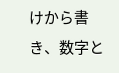けから書き、数字と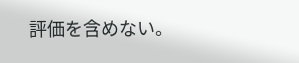評価を含めない。